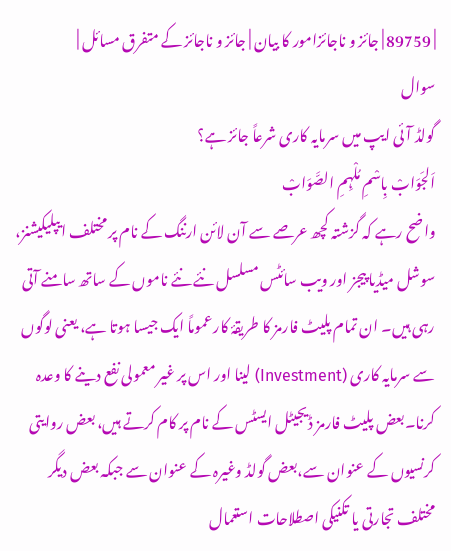| 89759 | جائز و ناجائزامور کا بیان | جائز و ناجائز کے متفرق مسائل |
سوال
گولڈ آئی ایپ میں سرمایہ کاری شرعاً جائز ہے؟
اَلجَوَابْ بِاسْمِ مُلْہِمِ الصَّوَابْ
واضح رہے کہ گزشتہ کچھ عرصے سے آن لائن ارننگ کے نام پر مختلف ایپلیکیشنز، سوشل میڈیا پیجز اور ویب سائٹس مسلسل نئے نئے ناموں کے ساتھ سامنے آتی رہی ہیں۔ ان تمام پلیٹ فارمز کا طریقۂ کار عموماً ایک جیسا ہوتا ہے، یعنی لوگوں سے سرمایہ کاری (Investment) لینا اور اس پر غیر معمولی نفع دینے کا وعدہ کرنا۔بعض پلیٹ فارمز ڈیجیٹل ایسٹس کے نام پر کام کرتے ہیں، بعض روایتی کرنسیوں کے عنوان سے،بعض گولڈ وغیرہ کے عنوان سے جبکہ بعض دیگر مختلف تجارتی یا تکنیکی اصطلاحات استعمال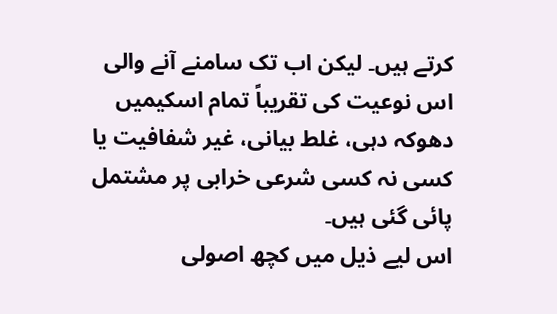کرتے ہیں۔ لیکن اب تک سامنے آنے والی اس نوعیت کی تقریباً تمام اسکیمیں دھوکہ دہی، غلط بیانی، غیر شفافیت یا کسی نہ کسی شرعی خرابی پر مشتمل پائی گئی ہیں۔
اس لیے ذیل میں کچھ اصولی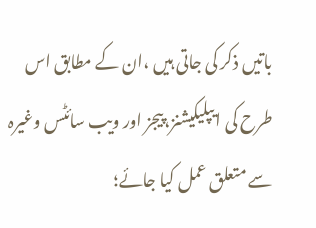باتیں ذکر کی جاتی ہیں ،ان کے مطابق اس طرح کی ایپلیکیشنز،پیجز اور ویب سائٹس وغیرہ سے متعلق عمل کیا جائے؛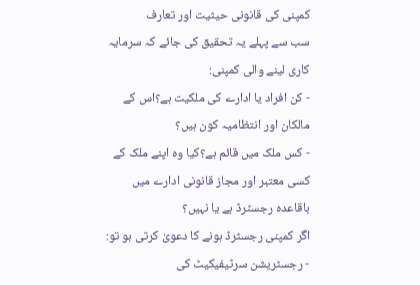کمپنی کی قانونی حیثیت اور تعارف
سب سے پہلے یہ تحقیق کی جائے کہ سرمایہ کاری لینے والی کمپنی:
- کن افراد یا ادارے کی ملکیت ہے؟اس کے مالکان اور انتظامیہ کون ہیں؟
- کس ملک میں قائم ہے؟کیا وہ اپنے ملک کے کسی معتبر اور مجاز قانونی ادارے میں باقاعدہ رجسٹرڈ ہے یا نہیں؟
اگر کمپنی رجسٹرڈ ہونے کا دعویٰ کرتی ہو تو:
- رجسٹریشن سرٹیفیکیٹ کی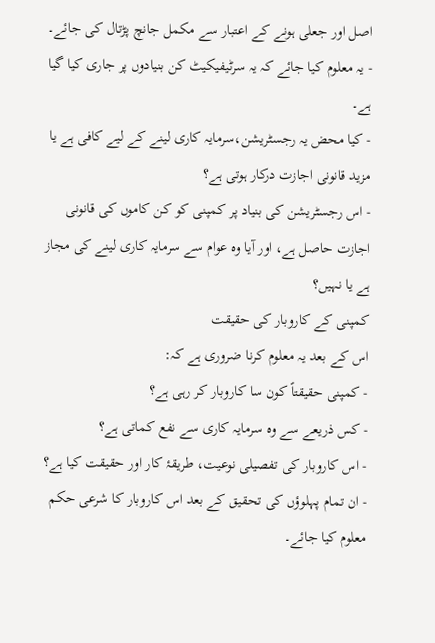اصل اور جعلی ہونے کے اعتبار سے مکمل جانچ پڑتال کی جائے۔
- یہ معلوم کیا جائے کہ یہ سرٹیفیکیٹ کن بنیادوں پر جاری کیا گیا ہے۔
- کیا محض یہ رجسٹریشن،سرمایہ کاری لینے کے لیے کافی ہے یا مزید قانونی اجازت درکار ہوتی ہے؟
- اس رجسٹریشن کی بنیاد پر کمپنی کو کن کاموں کی قانونی اجازت حاصل ہے، اور آیا وہ عوام سے سرمایہ کاری لینے کی مجاز ہے یا نہیں؟
کمپنی کے کاروبار کی حقیقت
اس کے بعد یہ معلوم کرنا ضروری ہے کہ:
- کمپنی حقیقتاً کون سا کاروبار کر رہی ہے؟
- کس ذریعے سے وہ سرمایہ کاری سے نفع کماتی ہے؟
- اس کاروبار کی تفصیلی نوعیت، طریقۂ کار اور حقیقت کیا ہے؟
- ان تمام پہلوؤں کی تحقیق کے بعد اس کاروبار کا شرعی حکم معلوم کیا جائے۔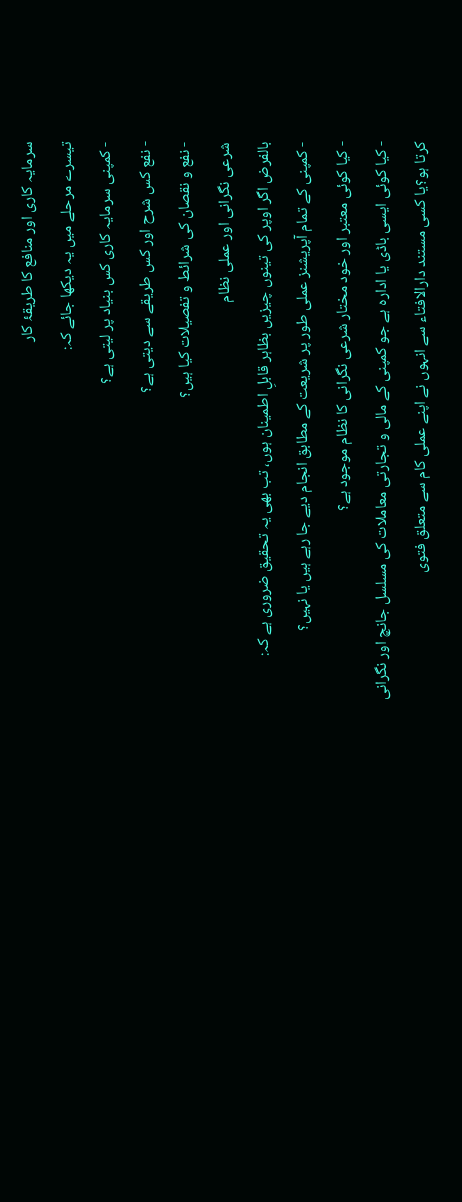سرمایہ کاری اور منافع کا طریقۂ کار
تیسرے مرحلے میں یہ دیکھا جائے کہ:
- کمپنی سرمایہ کاری کس بنیاد پر لیتی ہے؟
- نفع کس شرح اور کس طریقے سے دیتی ہے؟
- نفع و نقصان کی شرائط و تفصیلات کیا ہیں؟
شرعی نگرانی اور عملی نظام
بالفرض اگر اوپر کی تینوں چیزیں بظاہر قابلِ اطمینان ہوں، تب بھی یہ تحقیق ضروری ہے کہ:
- کمپنی کے تمام آپریشنز عملی طور پر شریعت کے مطابق انجام دیے جا رہے ہیں یا نہیں؟
- کیا کوئی معتبر اور خود مختار شرعی نگرانی کا نظام موجود ہے؟
- کیا کوئی ایسی باڈی یا ادارہ ہے جو کمپنی کے مالی و تجارتی معاملات کی مسلسل جانچ اور نگرانی کرتا ہو؟یا کسی مستند دارالافتاء سے انہوں نے اپنے عملی کام سے متعلق فتوی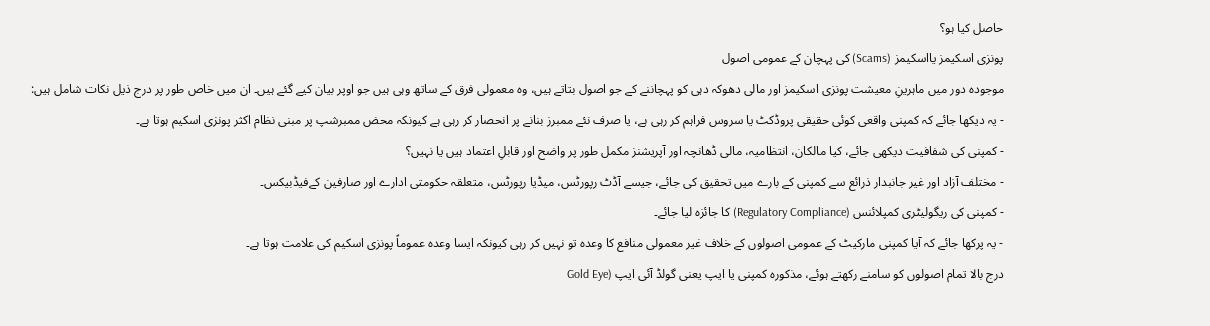حاصل کیا ہو؟
پونزی اسکیمز یااسکیمز (Scams) کی پہچان کے عمومی اصول
موجودہ دور میں ماہرینِ معیشت پونزی اسکیمز اور مالی دھوکہ دہی کو پہچاننے کے جو اصول بتاتے ہیں، وہ معمولی فرق کے ساتھ وہی ہیں جو اوپر بیان کیے گئے ہیں۔ ان میں خاص طور پر درج ذیل نکات شامل ہیں:
- یہ دیکھا جائے کہ کمپنی واقعی کوئی حقیقی پروڈکٹ یا سروس فراہم کر رہی ہے، یا صرف نئے ممبرز بنانے پر انحصار کر رہی ہے کیونکہ محض ممبرشپ پر مبنی نظام اکثر پونزی اسکیم ہوتا ہے۔
- کمپنی کی شفافیت دیکھی جائے، کیا مالکان، انتظامیہ، مالی ڈھانچہ اور آپریشنز مکمل طور پر واضح اور قابلِ اعتماد ہیں یا نہیں؟
- مختلف آزاد اور غیر جانبدار ذرائع سے کمپنی کے بارے میں تحقیق کی جائے، جیسے آڈٹ رپورٹس، میڈیا رپورٹس، متعلقہ حکومتی ادارے اور صارفین کےفیڈبیکس۔
- کمپنی کی ریگولیٹری کمپلائنس (Regulatory Compliance) کا جائزہ لیا جائے۔
- یہ پرکھا جائے کہ آیا کمپنی مارکیٹ کے عمومی اصولوں کے خلاف غیر معمولی منافع کا وعدہ تو نہیں کر رہی کیونکہ ایسا وعدہ عموماً پونزی اسکیم کی علامت ہوتا ہے۔
درج بالا تمام اصولوں کو سامنے رکھتے ہوئے، مذکورہ کمپنی یا ایپ یعنی گولڈ آئی ایپ (Gold Eye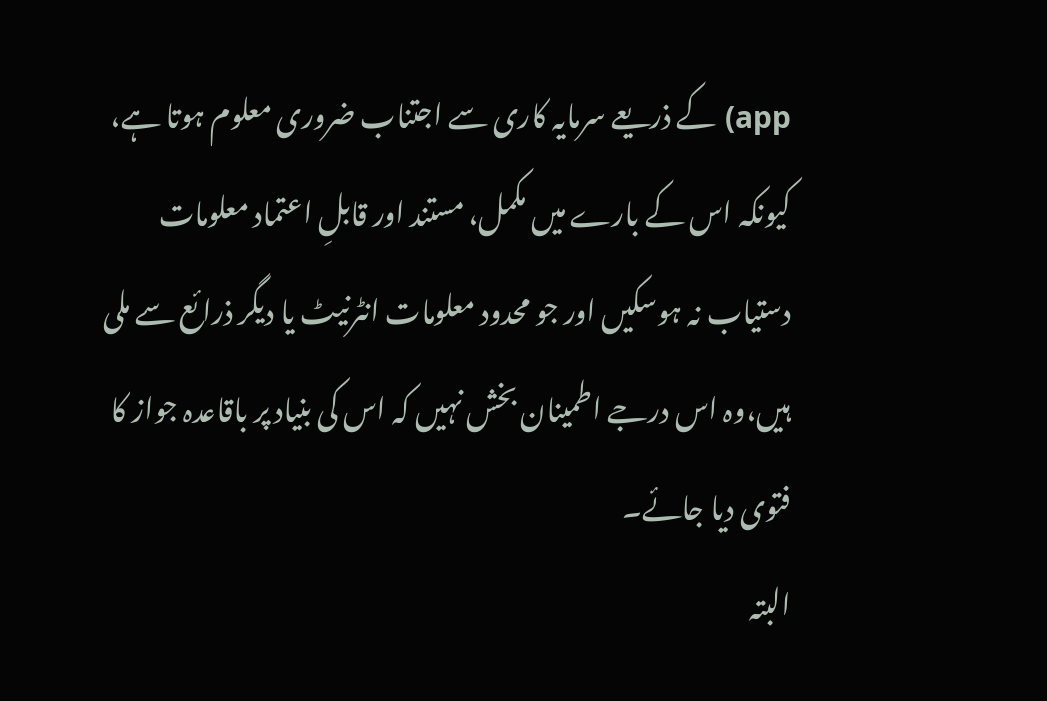app) کے ذریعے سرمایہ کاری سے اجتناب ضروری معلوم ہوتا ہے، کیونکہ اس کے بارے میں مکمل، مستند اور قابلِ اعتماد معلومات دستیاب نہ ہوسکیں اور جو محدود معلومات انٹرنیٹ یا دیگر ذرائع سے ملی ہیں،وہ اس درجے اطمینان بخش نہیں کہ اس کی بنیاد پر باقاعدہ جواز کا فتوی دیا جائے۔
البتہ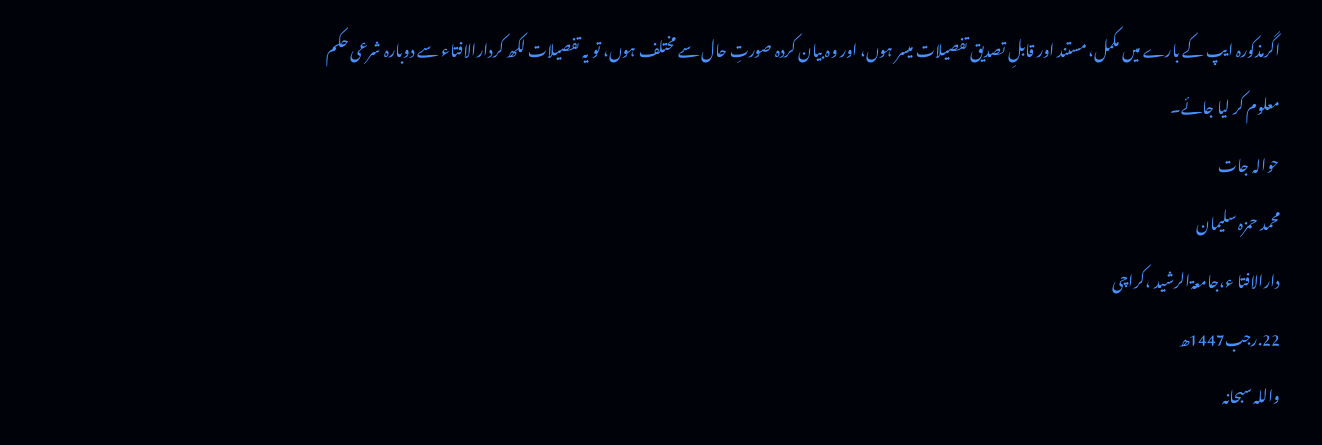اگرمذکورہ ایپ کے بارے میں مکمل، مستند اور قابلِ تصدیق تفصیلات میسر ہوں، اور وہ بیان کردہ صورتِ حال سے مختلف ہوں، تو یہ تفصیلات لکھ کردارالافتاء سے دوبارہ شرعی حکم معلوم کر لیا جائے۔
حوالہ جات
محمد حمزہ سلیمان
دارالافتا ء،جامعۃالرشید ،کراچی
22.رجب1447ھ
واللہ سبحانہ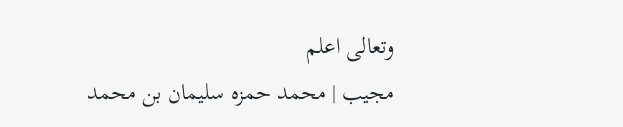وتعالی اعلم
مجیب | محمد حمزہ سلیمان بن محمد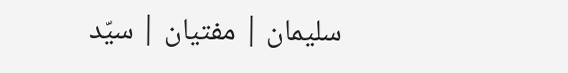سلیمان | مفتیان | سیّد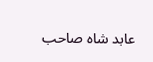عابد شاہ صاحب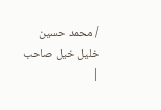/ محمد حسین خلیل خیل صاحب |